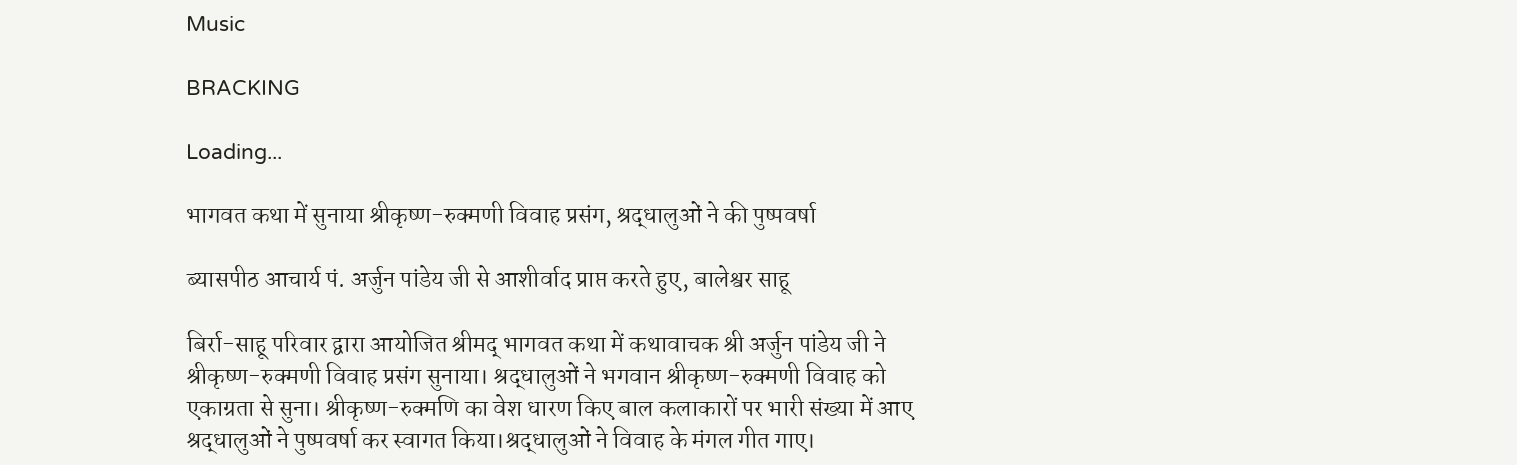Music

BRACKING

Loading...

भागवत कथा में सुनाया श्रीकृष्ण-रुक्मणी विवाह प्रसंग, श्रद्धालुओं ने की पुष्पवर्षा

ब्यासपीठ आचार्य पं. अर्जुन पांडेय जी से आशीर्वाद प्राप्त करते हुए, बालेश्वर साहू

बिर्रा-साहू परिवार द्वारा आयोजित श्रीमद् भागवत कथा में कथावाचक श्री अर्जुन पांडेय जी ने श्रीकृष्ण-रुक्मणी विवाह प्रसंग सुनाया। श्रद्धालुओं ने भगवान श्रीकृष्ण-रुक्मणी विवाह को एकाग्रता से सुना। श्रीकृष्ण-रुक्मणि का वेश धारण किए बाल कलाकारों पर भारी संख्या में आए श्रद्धालुओं ने पुष्पवर्षा कर स्वागत किया।श्रद्धालुओं ने विवाह के मंगल गीत गाए।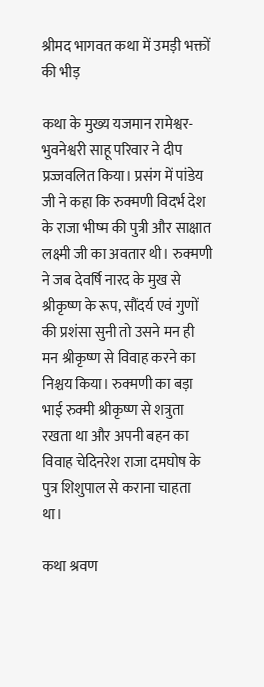श्रीमद भागवत कथा में उमड़ी भक्तों की भीड़

कथा के मुख्य यजमान रामेश्वर-भुवनेश्वरी साहू परिवार ने दीप प्रज्जवलित किया। प्रसंग में पांडेय जी ने कहा कि रुक्मणी विदर्भ देश के राजा भीष्म की पुत्री और साक्षात लक्ष्मी जी का अवतार थी। रुक्मणी ने जब देवर्षि नारद के मुख से श्रीकृष्ण के रूप, सौंदर्य एवं गुणों की प्रशंसा सुनी तो उसने मन ही मन श्रीकृष्ण से विवाह करने का निश्चय किया। रुक्मणी का बड़ा भाई रुक्मी श्रीकृष्ण से शत्रुता रखता था और अपनी बहन का विवाह चेदिनरेश राजा दमघोष के पुत्र शिशुपाल से कराना चाहता था।

कथा श्रवण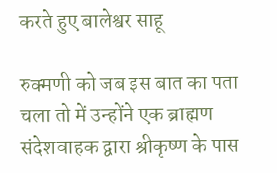करते हुए बालेश्वर साहू

रुक्मणी को जब इस बात का पता चला तो में उन्होंने एक ब्राह्मण संदेशवाहक द्वारा श्रीकृष्ण के पास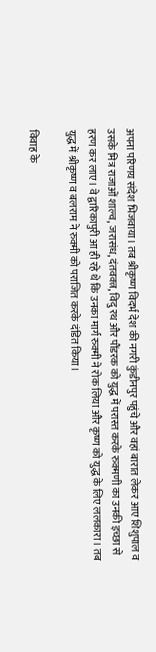अपना परिणय संदेश भिजवाया। तब श्रीकृष्ण विदर्भ देश की नगरी कुंडीनपुर पहुंचे और वहां बारात लेकर आए शिशुपाल व उसके मित्र राजाओं शाल्व, जरासंध, दंतवक्त्र, विदु रथ और पौंडरक को युद्ध में परास्त करके रुक्मणी का उनकी इच्छा से हरण कर लाए। वे द्वारिकापुरी आ ही रहे थे कि उनका मार्ग रुक्मी ने रोक लिया और कृष्ण को युद्ध के लिए ललकारा। तब युद्ध में श्रीकृष्ण व बलराम ने रुक्मी को पराजित करके दंडित किया।

विवाह के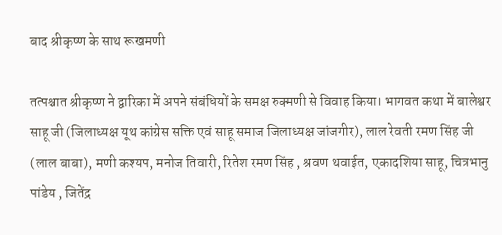बाद श्रीकृष्ण के साथ रूखमणी

तत्पश्चात श्रीकृष्ण ने द्वारिका में अपने संबंधियों के समक्ष रुक्मणी से विवाह किया। भागवत कथा में बालेश्वर साहू जी (जिलाध्यक्ष यूथ कांग्रेस सक्ति एवं साहू समाज जिलाध्यक्ष जांजगीर), लाल रेवती रमण सिंह जी (लाल बाबा), मणी कश्यप, मनोज तिवारी, रितेश रमण सिंह , श्रवण थवाईत, एकादशिया साहू, चित्रभानु पांडेय , जितेंद्र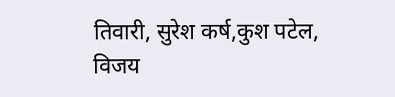तिवारी, सुरेश कर्ष,कुश पटेल, विजय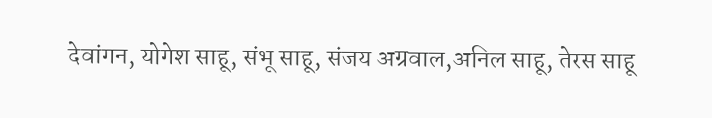देवांगन, योगेश साहू, संभू साहू, संजय अग्रवाल,अनिल साहू, तेरस साहू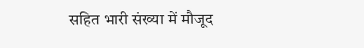सहित भारी संख्या में मौजूद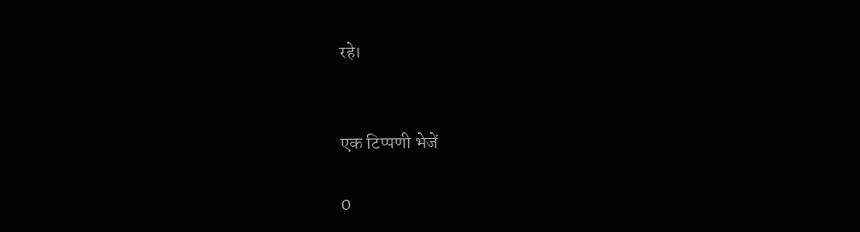रहे।


एक टिप्पणी भेजें

0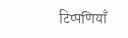टिप्पणियाँ